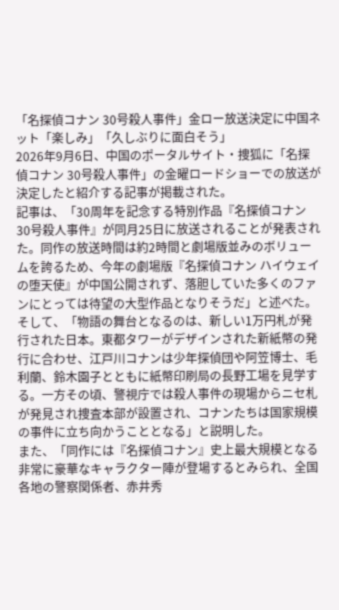「名探偵コナン 30号殺人事件」金ロー放送決定に中国ネット「楽しみ」「久しぶりに面白そう」
2026年9月6日、中国のポータルサイト・捜狐に「名探偵コナン 30号殺人事件」の金曜ロードショーでの放送が決定したと紹介する記事が掲載された。
記事は、「30周年を記念する特別作品『名探偵コナン 30号殺人事件』が同月25日に放送されることが発表された。同作の放送時間は約2時間と劇場版並みのボリュームを誇るため、今年の劇場版『名探偵コナン ハイウェイの堕天使』が中国公開されず、落胆していた多くのファンにとっては待望の大型作品となりそうだ」と述べた。
そして、「物語の舞台となるのは、新しい1万円札が発行された日本。東都タワーがデザインされた新紙幣の発行に合わせ、江戸川コナンは少年探偵団や阿笠博士、毛利蘭、鈴木園子とともに紙幣印刷局の長野工場を見学する。一方その頃、警視庁では殺人事件の現場からニセ札が発見され捜査本部が設置され、コナンたちは国家規模の事件に立ち向かうこととなる」と説明した。
また、「同作には『名探偵コナン』史上最大規模となる非常に豪華なキャラクター陣が登場するとみられ、全国各地の警察関係者、赤井秀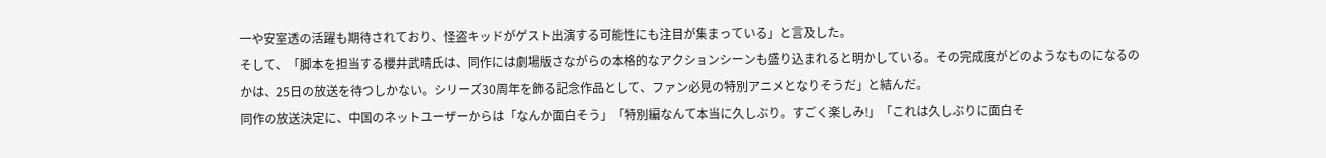一や安室透の活躍も期待されており、怪盗キッドがゲスト出演する可能性にも注目が集まっている」と言及した。
そして、「脚本を担当する櫻井武晴氏は、同作には劇場版さながらの本格的なアクションシーンも盛り込まれると明かしている。その完成度がどのようなものになるのかは、25日の放送を待つしかない。シリーズ30周年を飾る記念作品として、ファン必見の特別アニメとなりそうだ」と結んだ。
同作の放送決定に、中国のネットユーザーからは「なんか面白そう」「特別編なんて本当に久しぶり。すごく楽しみ!」「これは久しぶりに面白そ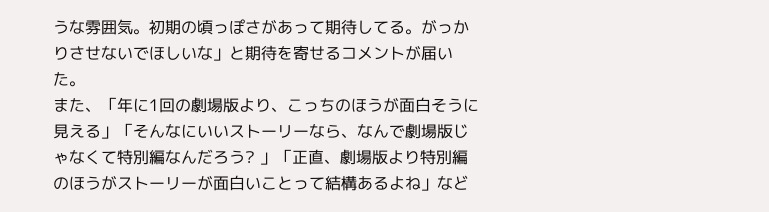うな雰囲気。初期の頃っぽさがあって期待してる。がっかりさせないでほしいな」と期待を寄せるコメントが届いた。
また、「年に1回の劇場版より、こっちのほうが面白そうに見える」「そんなにいいストーリーなら、なんで劇場版じゃなくて特別編なんだろう? 」「正直、劇場版より特別編のほうがストーリーが面白いことって結構あるよね」など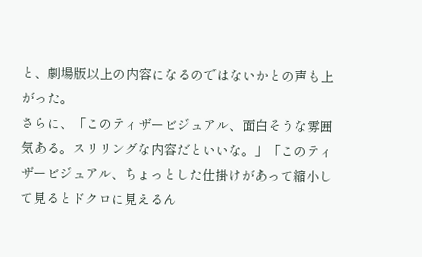と、劇場版以上の内容になるのではないかとの声も上がった。
さらに、「このティザービジュアル、面白そうな雰囲気ある。スリリングな内容だといいな。」「このティザービジュアル、ちょっとした仕掛けがあって縮小して見るとドクロに見えるん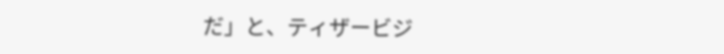だ」と、ティザービジ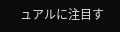ュアルに注目す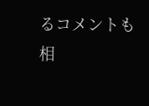るコメントも相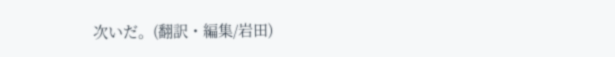次いだ。(翻訳・編集/岩田)